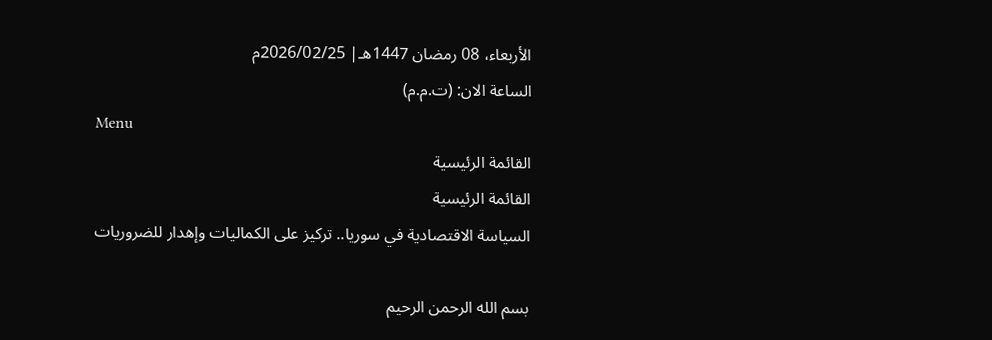الأربعاء، 08 رمضان 1447هـ| 2026/02/25م
الساعة الان: (ت.م.م)
Menu
القائمة الرئيسية
القائمة الرئيسية
السياسة الاقتصادية في سوريا.. تركيز على الكماليات وإهدار للضروريات

بسم الله الرحمن الرحيم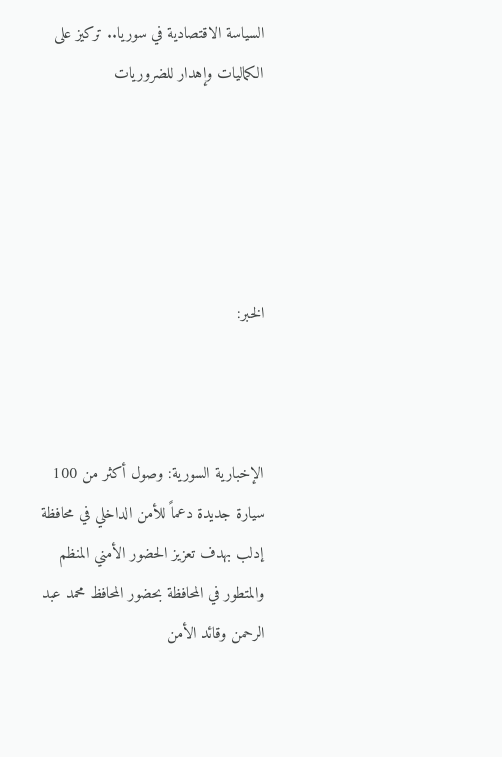السياسة الاقتصادية في سوريا.. تركيز على الكماليات وإهدار للضروريات





الخبر:



الإخبارية السورية: وصول أكثر من 100 سيارة جديدة دعماً للأمن الداخلي في محافظة إدلب بهدف تعزيز الحضور الأمني المنظم والمتطور في المحافظة بحضور المحافظ محمد عبد الرحمن وقائد الأمن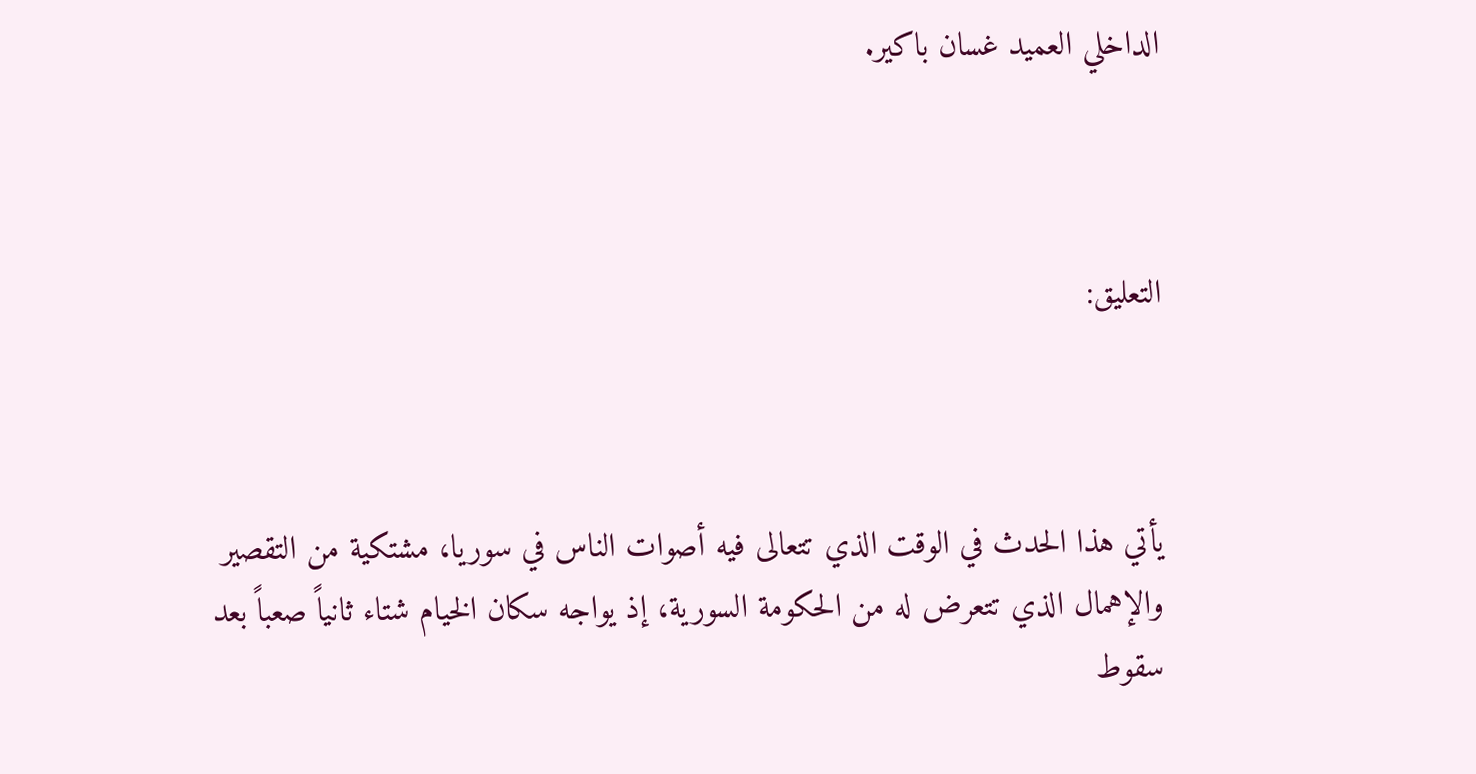الداخلي العميد غسان باكير.



التعليق:



يأتي هذا الحدث في الوقت الذي تتعالى فيه أصوات الناس في سوريا، مشتكية من التقصير والإهمال الذي تتعرض له من الحكومة السورية، إذ يواجه سكان الخيام شتاء ثانياً صعباً بعد سقوط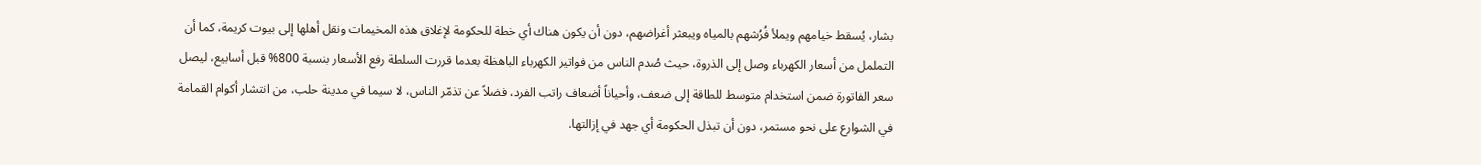بشار، يُسقط خيامهم ويملأ فُرُشهم بالمياه ويبعثر أغراضهم، دون أن يكون هناك أي خطة للحكومة لإغلاق هذه المخيمات ونقل أهلها إلى بيوت كريمة، كما أن التململ من أسعار الكهرباء وصل إلى الذروة، حيث صُدم الناس من فواتير الكهرباء الباهظة بعدما قررت السلطة رفع الأسعار بنسبة 800% قبل أسابيع، ليصل سعر الفاتورة ضمن استخدام متوسط للطاقة إلى ضعف، وأحياناً أضعاف راتب الفرد، فضلاً عن تذمّر الناس، لا سيما في مدينة حلب، من انتشار أكوام القمامة في الشوارع على نحو مستمر، دون أن تبذل الحكومة أي جهد في إزالتها.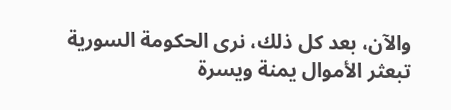والآن، بعد كل ذلك، نرى الحكومة السورية تبعثر الأموال يمنة ويسرة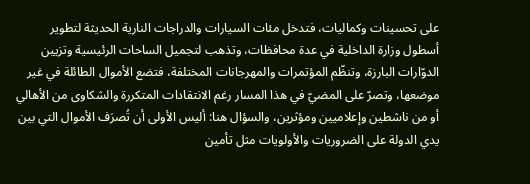على تحسينات وكماليات، فتدخل مئات السيارات والدراجات النارية الحديثة لتطوير أسطول وزارة الداخلية في عدة محافظات، وتذهب لتجميل الساحات الرئيسية وتزيين الدوّارات البارزة، وتنظّم المؤتمرات والمهرجانات المختلفة، فتضع الأموال الطائلة في غير موضعها، وتصرّ على المضيّ في هذا المسار رغم الانتقادات المتكررة والشكاوى من الأهالي أو من ناشطين وإعلاميين ومؤثرين، والسؤال هنا: أليس الأولى أن تُصرَف الأموال التي بين يدي الدولة على الضروريات والأولويات مثل تأمين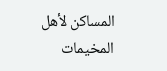المساكن لأهل المخيمات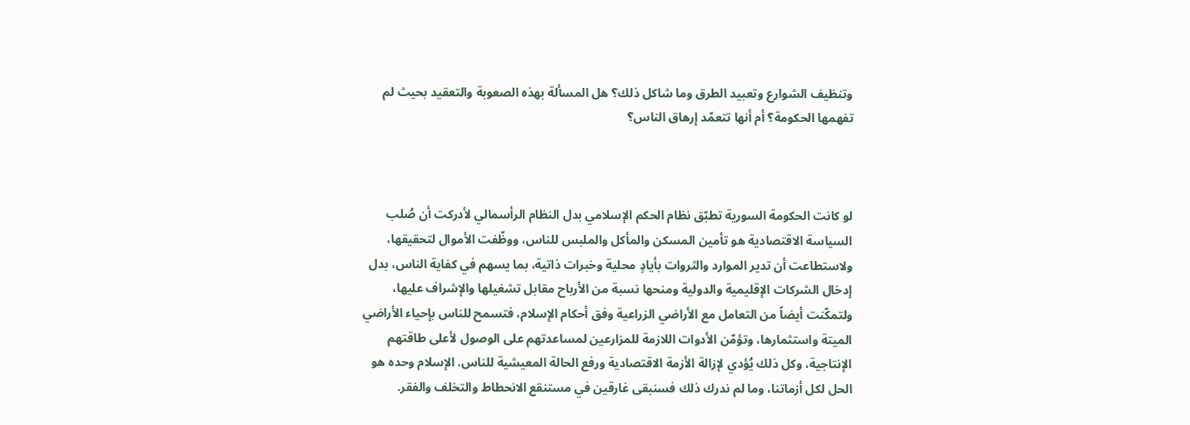وتنظيف الشوارع وتعبيد الطرق وما شاكل ذلك؟ هل المسألة بهذه الصعوبة والتعقيد بحيث لم تفهمها الحكومة؟ أم أنها تتعمّد إرهاق الناس؟



لو كانت الحكومة السورية تطبّق نظام الحكم الإسلامي بدل النظام الرأسمالي لأدركت أن صُلب السياسة الاقتصادية هو تأمين المسكن والمأكل والملبس للناس، ووظّفت الأموال لتحقيقها، ولاستطاعت أن تدير الموارد والثروات بأيادٍ محلية وخبرات ذاتية، بما يسهم في كفاية الناس، بدل إدخال الشركات الإقليمية والدولية ومنحها نسبة من الأرباح مقابل تشغيلها والإشراف عليها، ولتمكّنت أيضاً من التعامل مع الأراضي الزراعية وفق أحكام الإسلام، فتسمح للناس بإحياء الأراضي الميتة واستثمارها، وتؤمّن الأدوات اللازمة للمزارعين لمساعدتهم على الوصول لأعلى طاقتهم الإنتاجية، وكل ذلك يُؤدي لإزالة الأزمة الاقتصادية ورفع الحالة المعيشية للناس. الإسلام وحده هو الحل لكل أزماتنا، وما لم ندرك ذلك فسنبقى غارقين في مستنقع الانحطاط والتخلف والفقر.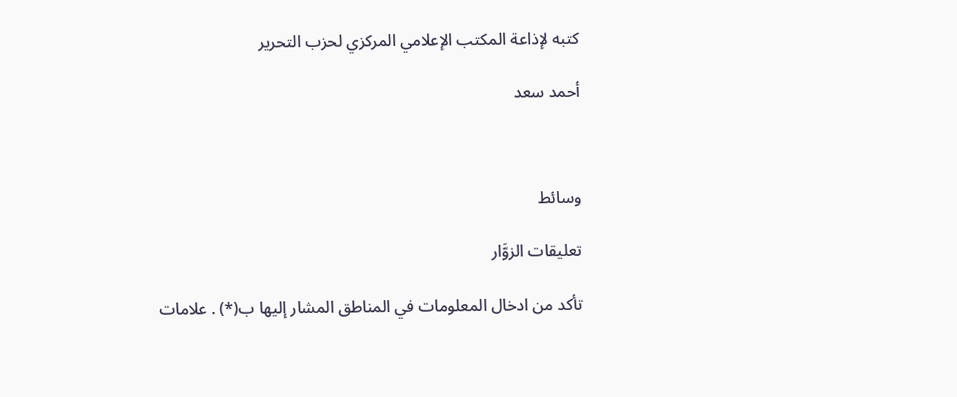كتبه لإذاعة المكتب الإعلامي المركزي لحزب التحرير

أحمد سعد



وسائط

تعليقات الزوَّار

تأكد من ادخال المعلومات في المناطق المشار إليها ب(*) . علامات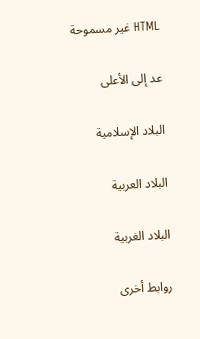HTML غير مسموحة

عد إلى الأعلى

البلاد الإسلامية

البلاد العربية

البلاد الغربية

روابط أخرى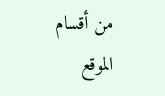من أقسام الموقع